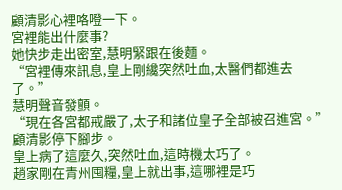顧清影心裡咯噔一下。
宮裡能出什麼事?
她快步走出密室,慧明緊跟在後麵。
“宮裡傳來訊息,皇上剛纔突然吐血,太醫們都進去了。”
慧明聲音發顫。
“現在各宮都戒嚴了,太子和諸位皇子全部被召進宮。”
顧清影停下腳步。
皇上病了這麼久,突然吐血,這時機太巧了。
趙家剛在青州囤糧,皇上就出事,這哪裡是巧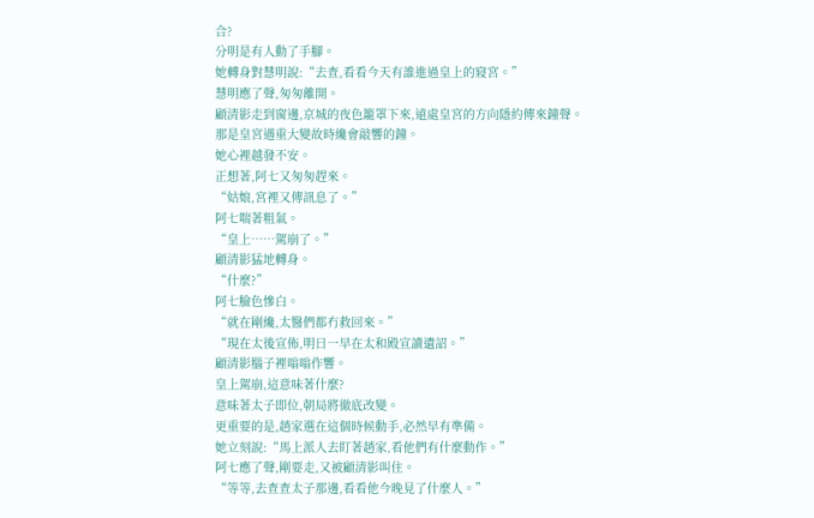合?
分明是有人動了手腳。
她轉身對慧明說:“去查,看看今天有誰進過皇上的寢宮。”
慧明應了聲,匆匆離開。
顧清影走到窗邊,京城的夜色籠罩下來,遠處皇宮的方向隱約傳來鐘聲。
那是皇宮遇重大變故時纔會敲響的鐘。
她心裡越發不安。
正想著,阿七又匆匆趕來。
“姑娘,宮裡又傳訊息了。”
阿七喘著粗氣。
“皇上……駕崩了。”
顧清影猛地轉身。
“什麼?”
阿七臉色慘白。
“就在剛纔,太醫們都冇救回來。”
“現在太後宣佈,明日一早在太和殿宣讀遺詔。”
顧清影腦子裡嗡嗡作響。
皇上駕崩,這意味著什麼?
意味著太子即位,朝局將徹底改變。
更重要的是,趙家選在這個時候動手,必然早有準備。
她立刻說:“馬上派人去盯著趙家,看他們有什麼動作。”
阿七應了聲,剛要走,又被顧清影叫住。
“等等,去查查太子那邊,看看他今晚見了什麼人。”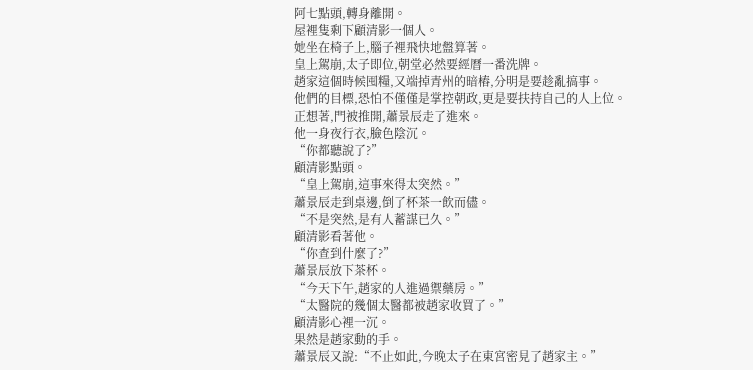阿七點頭,轉身離開。
屋裡隻剩下顧清影一個人。
她坐在椅子上,腦子裡飛快地盤算著。
皇上駕崩,太子即位,朝堂必然要經曆一番洗牌。
趙家這個時候囤糧,又端掉青州的暗樁,分明是要趁亂搞事。
他們的目標,恐怕不僅僅是掌控朝政,更是要扶持自己的人上位。
正想著,門被推開,蕭景辰走了進來。
他一身夜行衣,臉色陰沉。
“你都聽說了?”
顧清影點頭。
“皇上駕崩,這事來得太突然。”
蕭景辰走到桌邊,倒了杯茶一飲而儘。
“不是突然,是有人蓄謀已久。”
顧清影看著他。
“你查到什麼了?”
蕭景辰放下茶杯。
“今天下午,趙家的人進過禦藥房。”
“太醫院的幾個太醫都被趙家收買了。”
顧清影心裡一沉。
果然是趙家動的手。
蕭景辰又說:“不止如此,今晚太子在東宮密見了趙家主。”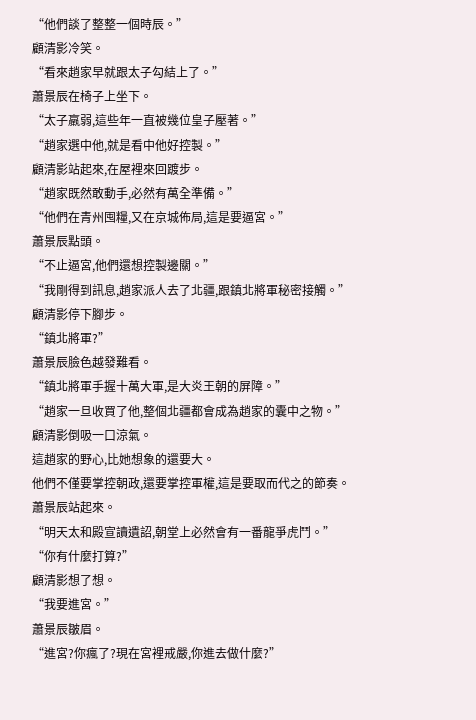“他們談了整整一個時辰。”
顧清影冷笑。
“看來趙家早就跟太子勾結上了。”
蕭景辰在椅子上坐下。
“太子羸弱,這些年一直被幾位皇子壓著。”
“趙家選中他,就是看中他好控製。”
顧清影站起來,在屋裡來回踱步。
“趙家既然敢動手,必然有萬全準備。”
“他們在青州囤糧,又在京城佈局,這是要逼宮。”
蕭景辰點頭。
“不止逼宮,他們還想控製邊關。”
“我剛得到訊息,趙家派人去了北疆,跟鎮北將軍秘密接觸。”
顧清影停下腳步。
“鎮北將軍?”
蕭景辰臉色越發難看。
“鎮北將軍手握十萬大軍,是大炎王朝的屏障。”
“趙家一旦收買了他,整個北疆都會成為趙家的囊中之物。”
顧清影倒吸一口涼氣。
這趙家的野心,比她想象的還要大。
他們不僅要掌控朝政,還要掌控軍權,這是要取而代之的節奏。
蕭景辰站起來。
“明天太和殿宣讀遺詔,朝堂上必然會有一番龍爭虎鬥。”
“你有什麼打算?”
顧清影想了想。
“我要進宮。”
蕭景辰皺眉。
“進宮?你瘋了?現在宮裡戒嚴,你進去做什麼?”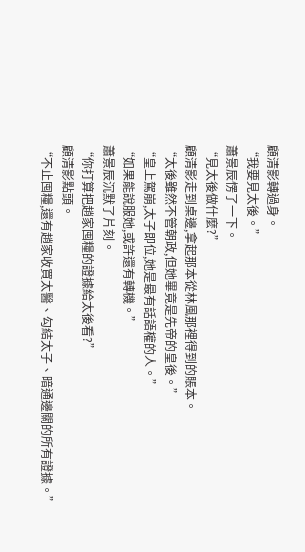顧清影轉過身。
“我要見太後。”
蕭景辰愣了一下。
“見太後做什麼?”
顧清影走到桌邊,拿起那本從林風那裡得到的賬本。
“太後雖然不管朝政,但她畢竟是先帝的皇後。”
“皇上駕崩,太子即位,她是最有話語權的人。”
“如果能說服她,或許還有轉機。”
蕭景辰沉默了片刻。
“你打算把趙家囤糧的證據給太後看?”
顧清影點頭。
“不止囤糧,還有趙家收買太醫、勾結太子、暗通邊關的所有證據。”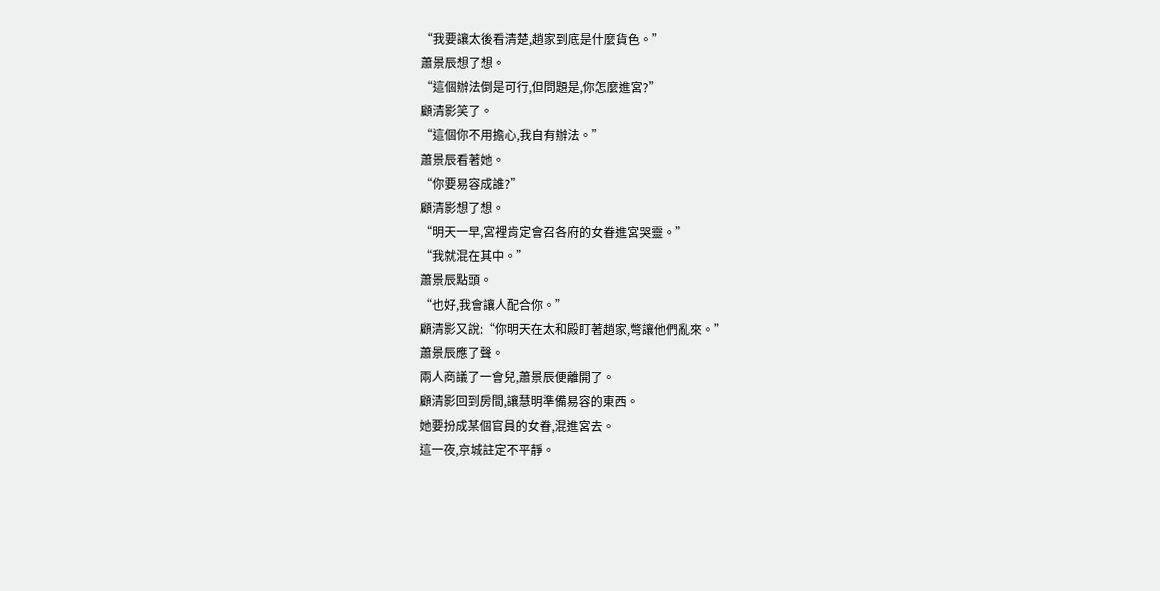“我要讓太後看清楚,趙家到底是什麼貨色。”
蕭景辰想了想。
“這個辦法倒是可行,但問題是,你怎麼進宮?”
顧清影笑了。
“這個你不用擔心,我自有辦法。”
蕭景辰看著她。
“你要易容成誰?”
顧清影想了想。
“明天一早,宮裡肯定會召各府的女眷進宮哭靈。”
“我就混在其中。”
蕭景辰點頭。
“也好,我會讓人配合你。”
顧清影又說:“你明天在太和殿盯著趙家,彆讓他們亂來。”
蕭景辰應了聲。
兩人商議了一會兒,蕭景辰便離開了。
顧清影回到房間,讓慧明準備易容的東西。
她要扮成某個官員的女眷,混進宮去。
這一夜,京城註定不平靜。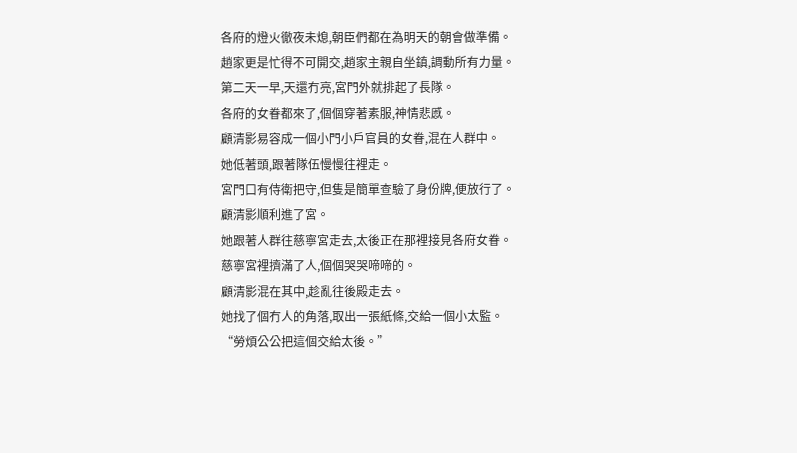各府的燈火徹夜未熄,朝臣們都在為明天的朝會做準備。
趙家更是忙得不可開交,趙家主親自坐鎮,調動所有力量。
第二天一早,天還冇亮,宮門外就排起了長隊。
各府的女眷都來了,個個穿著素服,神情悲慼。
顧清影易容成一個小門小戶官員的女眷,混在人群中。
她低著頭,跟著隊伍慢慢往裡走。
宮門口有侍衛把守,但隻是簡單查驗了身份牌,便放行了。
顧清影順利進了宮。
她跟著人群往慈寧宮走去,太後正在那裡接見各府女眷。
慈寧宮裡擠滿了人,個個哭哭啼啼的。
顧清影混在其中,趁亂往後殿走去。
她找了個冇人的角落,取出一張紙條,交給一個小太監。
“勞煩公公把這個交給太後。”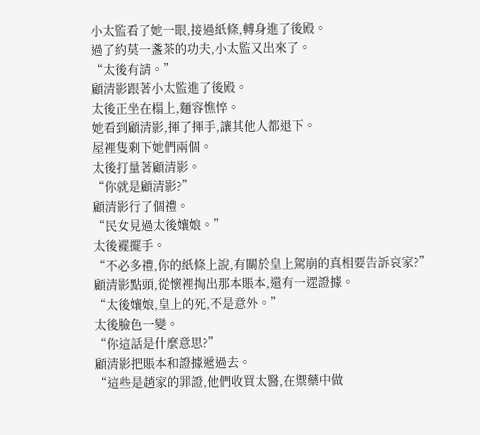小太監看了她一眼,接過紙條,轉身進了後殿。
過了約莫一盞茶的功夫,小太監又出來了。
“太後有請。”
顧清影跟著小太監進了後殿。
太後正坐在榻上,麵容憔悴。
她看到顧清影,揮了揮手,讓其他人都退下。
屋裡隻剩下她們兩個。
太後打量著顧清影。
“你就是顧清影?”
顧清影行了個禮。
“民女見過太後孃娘。”
太後襬擺手。
“不必多禮,你的紙條上說,有關於皇上駕崩的真相要告訴哀家?”
顧清影點頭,從懷裡掏出那本賬本,還有一遝證據。
“太後孃娘,皇上的死,不是意外。”
太後臉色一變。
“你這話是什麼意思?”
顧清影把賬本和證據遞過去。
“這些是趙家的罪證,他們收買太醫,在禦藥中做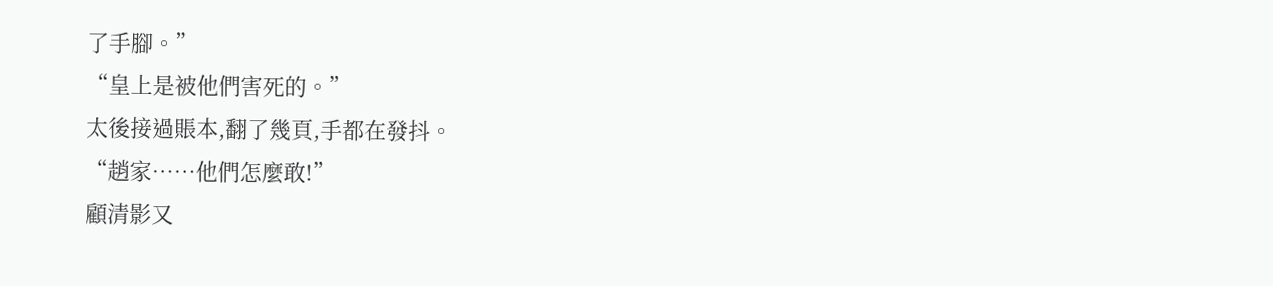了手腳。”
“皇上是被他們害死的。”
太後接過賬本,翻了幾頁,手都在發抖。
“趙家……他們怎麼敢!”
顧清影又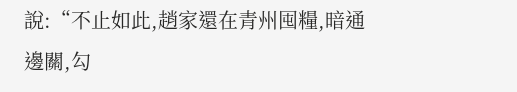說:“不止如此,趙家還在青州囤糧,暗通邊關,勾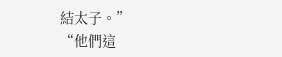結太子。”
“他們這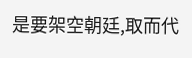是要架空朝廷,取而代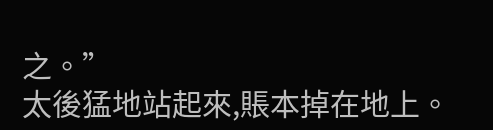之。”
太後猛地站起來,賬本掉在地上。